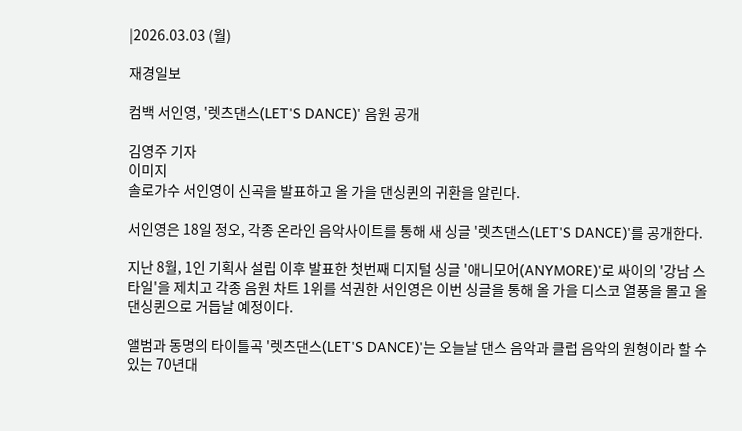|2026.03.03 (월)

재경일보

컴백 서인영, '렛츠댄스(LET'S DANCE)' 음원 공개

김영주 기자
이미지
솔로가수 서인영이 신곡을 발표하고 올 가을 댄싱퀸의 귀환을 알린다.

서인영은 18일 정오, 각종 온라인 음악사이트를 통해 새 싱글 '렛츠댄스(LET'S DANCE)'를 공개한다.

지난 8월, 1인 기획사 설립 이후 발표한 첫번째 디지털 싱글 '애니모어(ANYMORE)'로 싸이의 '강남 스타일'을 제치고 각종 음원 차트 1위를 석권한 서인영은 이번 싱글을 통해 올 가을 디스코 열풍을 몰고 올 댄싱퀸으로 거듭날 예정이다.

앨범과 동명의 타이틀곡 '렛츠댄스(LET'S DANCE)'는 오늘날 댄스 음악과 클럽 음악의 원형이라 할 수 있는 70년대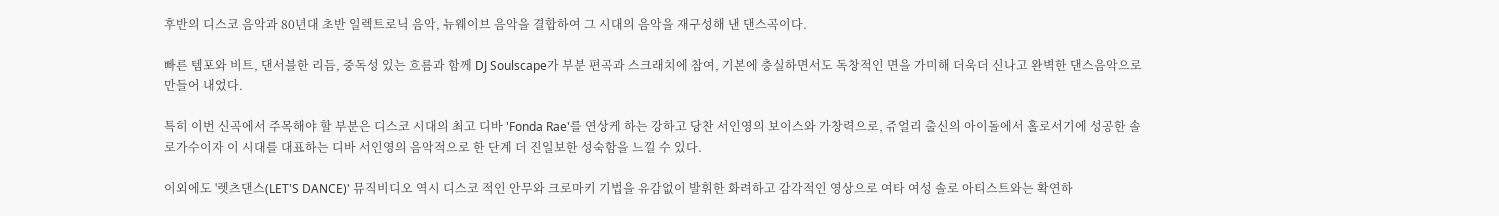후반의 디스코 음악과 80년대 초반 일렉트로닉 음악, 뉴웨이브 음악을 결합하여 그 시대의 음악을 재구성해 낸 댄스곡이다.

빠른 템포와 비트, 댄서블한 리듬, 중독성 있는 흐름과 함께 DJ Soulscape가 부분 편곡과 스크래치에 참여, 기본에 충실하면서도 독창적인 면을 가미해 더욱더 신나고 완벽한 댄스음악으로 만들어 내었다.

특히 이번 신곡에서 주목해야 할 부분은 디스코 시대의 최고 디바 'Fonda Rae'를 연상케 하는 강하고 당찬 서인영의 보이스와 가창력으로, 쥬얼리 출신의 아이돌에서 홀로서기에 성공한 솔로가수이자 이 시대를 대표하는 디바 서인영의 음악적으로 한 단계 더 진일보한 성숙함을 느낄 수 있다.

이외에도 '렛츠댄스(LET'S DANCE)' 뮤직비디오 역시 디스코 적인 안무와 크로마키 기법을 유감없이 발휘한 화려하고 감각적인 영상으로 여타 여성 솔로 아티스트와는 확연하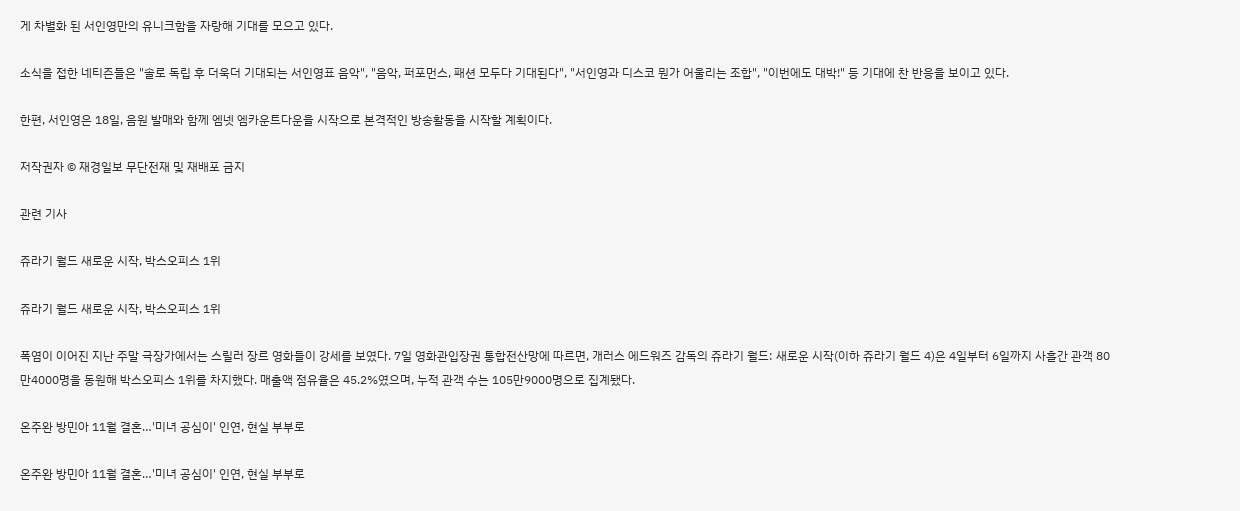게 차별화 된 서인영만의 유니크함을 자랑해 기대를 모으고 있다.

소식을 접한 네티즌들은 "솔로 독립 후 더욱더 기대되는 서인영표 음악", "음악, 퍼포먼스, 패션 모두다 기대된다", "서인영과 디스코 뭔가 어울리는 조합", "이번에도 대박!" 등 기대에 찬 반응을 보이고 있다.

한편, 서인영은 18일, 음원 발매와 함께 엠넷 엠카운트다운을 시작으로 본격적인 방송활동을 시작할 계획이다.

저작권자 © 재경일보 무단전재 및 재배포 금지

관련 기사

쥬라기 월드 새로운 시작, 박스오피스 1위

쥬라기 월드 새로운 시작, 박스오피스 1위

폭염이 이어진 지난 주말 극장가에서는 스릴러 장르 영화들이 강세를 보였다. 7일 영화관입장권 통합전산망에 따르면, 개러스 에드워즈 감독의 쥬라기 월드: 새로운 시작(이하 쥬라기 월드 4)은 4일부터 6일까지 사흘간 관객 80만4000명을 동원해 박스오피스 1위를 차지했다. 매출액 점유율은 45.2%였으며, 누적 관객 수는 105만9000명으로 집계됐다.

온주완 방민아 11월 결혼…'미녀 공심이' 인연, 현실 부부로

온주완 방민아 11월 결혼…'미녀 공심이' 인연, 현실 부부로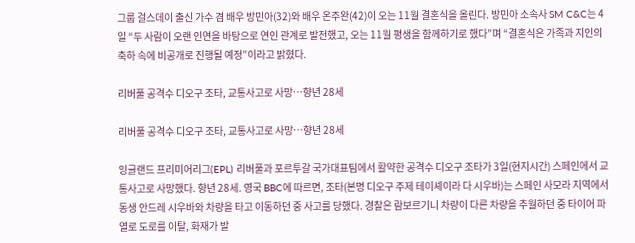그룹 걸스데이 출신 가수 겸 배우 방민아(32)와 배우 온주완(42)이 오는 11월 결혼식을 올린다. 방민아 소속사 SM C&C는 4일 “두 사람이 오랜 인연을 바탕으로 연인 관계로 발전했고, 오는 11월 평생을 함께하기로 했다”며 “결혼식은 가족과 지인의 축하 속에 비공개로 진행될 예정”이라고 밝혔다.

리버풀 공격수 디오구 조타, 교통사고로 사망…향년 28세

리버풀 공격수 디오구 조타, 교통사고로 사망…향년 28세

잉글랜드 프리미어리그(EPL) 리버풀과 포르투갈 국가대표팀에서 활약한 공격수 디오구 조타가 3일(현지시간) 스페인에서 교통사고로 사망했다. 향년 28세. 영국 BBC에 따르면, 조타(본명 디오구 주제 테이셰이라 다 시우바)는 스페인 사모라 지역에서 동생 안드레 시우바와 차량을 타고 이동하던 중 사고를 당했다. 경찰은 람보르기니 차량이 다른 차량을 추월하던 중 타이어 파열로 도로를 이탈, 화재가 발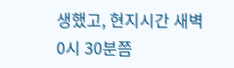생했고, 현지시간 새벽 0시 30분쯤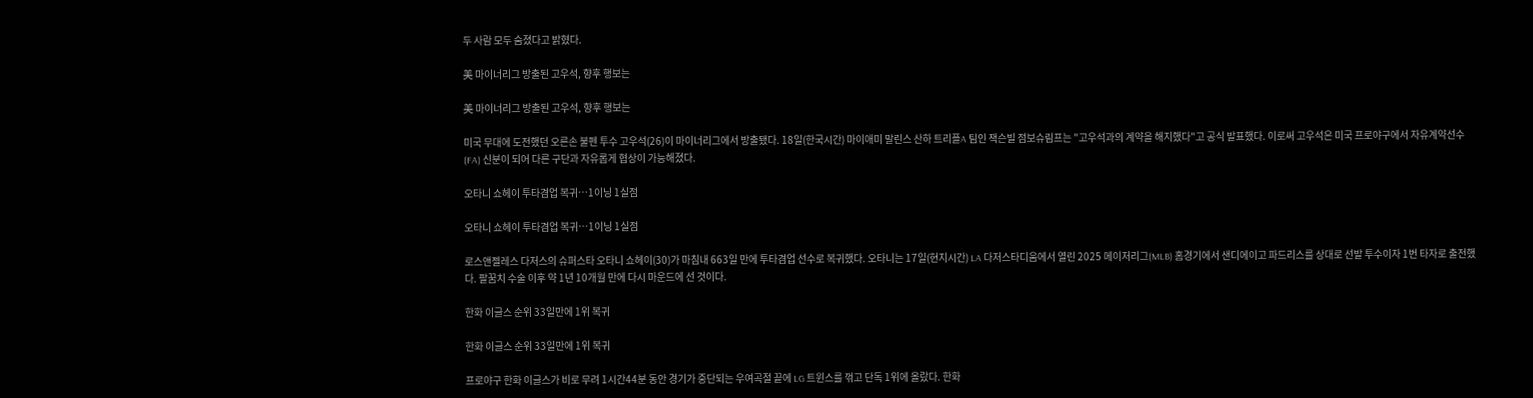두 사람 모두 숨졌다고 밝혔다.

美 마이너리그 방출된 고우석, 향후 행보는

美 마이너리그 방출된 고우석, 향후 행보는

미국 무대에 도전했던 오른손 불펜 투수 고우석(26)이 마이너리그에서 방출됐다. 18일(한국시간) 마이애미 말린스 산하 트리플A 팀인 잭슨빌 점보슈림프는 "고우석과의 계약을 해지했다"고 공식 발표했다. 이로써 고우석은 미국 프로야구에서 자유계약선수(FA) 신분이 되어 다른 구단과 자유롭게 협상이 가능해졌다.

오타니 쇼헤이 투타겸업 복귀…1이닝 1실점

오타니 쇼헤이 투타겸업 복귀…1이닝 1실점

로스앤젤레스 다저스의 슈퍼스타 오타니 쇼헤이(30)가 마침내 663일 만에 투타겸업 선수로 복귀했다. 오타니는 17일(현지시간) LA 다저스타디움에서 열린 2025 메이저리그(MLB) 홈경기에서 샌디에이고 파드리스를 상대로 선발 투수이자 1번 타자로 출전했다. 팔꿈치 수술 이후 약 1년 10개월 만에 다시 마운드에 선 것이다.

한화 이글스 순위 33일만에 1위 복귀

한화 이글스 순위 33일만에 1위 복귀

프로야구 한화 이글스가 비로 무려 1시간44분 동안 경기가 중단되는 우여곡절 끝에 LG 트윈스를 꺾고 단독 1위에 올랐다. 한화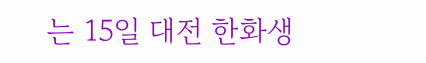는 15일 대전 한화생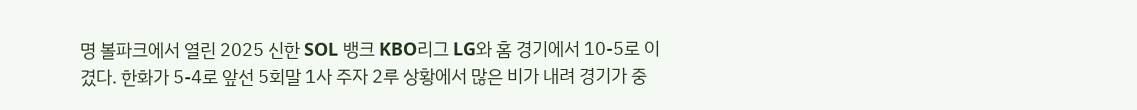명 볼파크에서 열린 2025 신한 SOL 뱅크 KBO리그 LG와 홈 경기에서 10-5로 이겼다. 한화가 5-4로 앞선 5회말 1사 주자 2루 상황에서 많은 비가 내려 경기가 중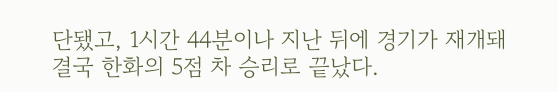단됐고, 1시간 44분이나 지난 뒤에 경기가 재개돼 결국 한화의 5점 차 승리로 끝났다.